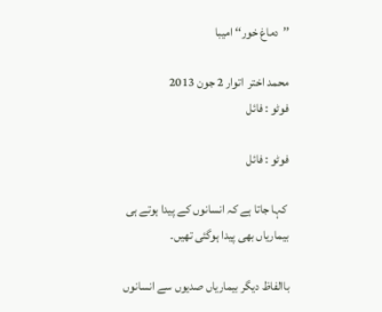’’دماغ خور‘‘ امیبا

محمد اختر  اتوار 2 جون 2013
فوٹو : فائل

فوٹو : فائل

 کہا جاتا ہے کہ انسانوں کے پیدا ہوتے ہی بیماریاں بھی پیدا ہوگئی تھیں۔

باالفاظ دیگر بیماریاں صدیوں سے انسانوں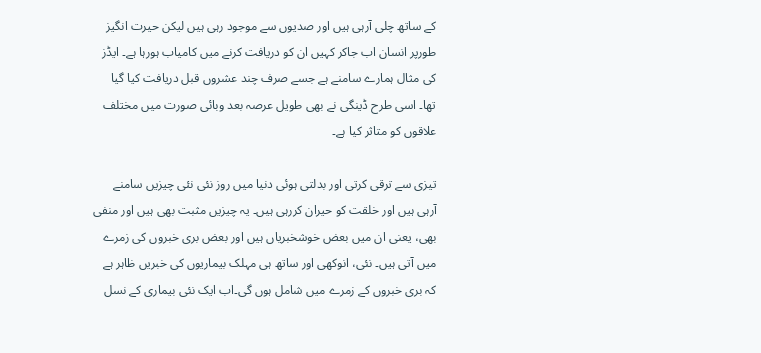کے ساتھ چلی آرہی ہیں اور صدیوں سے موجود رہی ہیں لیکن حیرت انگیز طورپر انسان اب جاکر کہیں ان کو دریافت کرنے میں کامیاب ہورہا ہے۔ ایڈز کی مثال ہمارے سامنے ہے جسے صرف چند عشروں قبل دریافت کیا گیا تھا۔ اسی طرح ڈینگی نے بھی طویل عرصہ بعد وبائی صورت میں مختلف علاقوں کو متاثر کیا ہے۔

تیزی سے ترقی کرتی اور بدلتی ہوئی دنیا میں روز نئی نئی چیزیں سامنے آرہی ہیں اور خلقت کو حیران کررہی ہیں۔ یہ چیزیں مثبت بھی ہیں اور منفی بھی، یعنی ان میں بعض خوشخبریاں ہیں اور بعض بری خبروں کی زمرے میں آتی ہیں۔ نئی، انوکھی اور ساتھ ہی مہلک بیماریوں کی خبریں ظاہر ہے کہ بری خبروں کے زمرے میں شامل ہوں گی۔اب ایک نئی بیماری کے نسل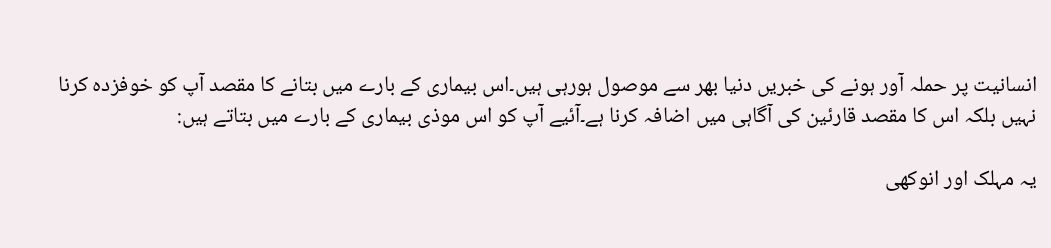انسانیت پر حملہ آور ہونے کی خبریں دنیا بھر سے موصول ہورہی ہیں۔اس بیماری کے بارے میں بتانے کا مقصد آپ کو خوفزدہ کرنا نہیں بلکہ اس کا مقصد قارئین کی آگاہی میں اضافہ کرنا ہے۔آئیے آپ کو اس موذی بیماری کے بارے میں بتاتے ہیں:

یہ مہلک اور انوکھی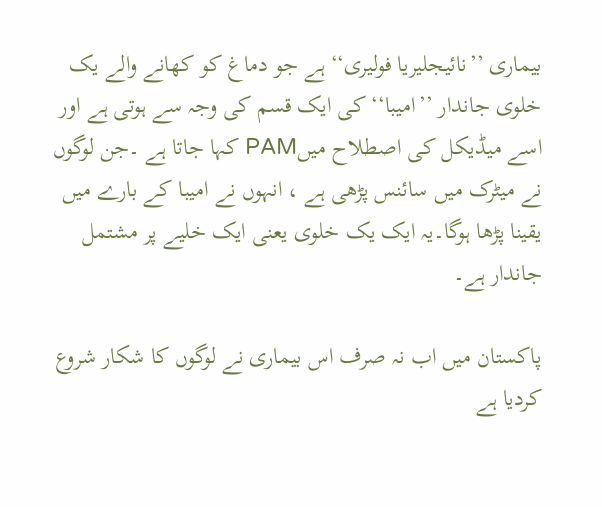بیماری ’’نائیجلیریا فولیری‘‘ ہے جو دماغ کو کھانے والے یک خلوی جاندار ’’امیبا‘‘ کی ایک قسم کی وجہ سے ہوتی ہے اور اسے میڈیکل کی اصطلاح میںPAM کہا جاتا ہے ۔جن لوگوں نے میٹرک میں سائنس پڑھی ہے ، انہوں نے امیبا کے بارے میں یقینا پڑھا ہوگا۔یہ ایک یک خلوی یعنی ایک خلیے پر مشتمل جاندار ہے۔

پاکستان میں اب نہ صرف اس بیماری نے لوگوں کا شکار شروع کردیا ہے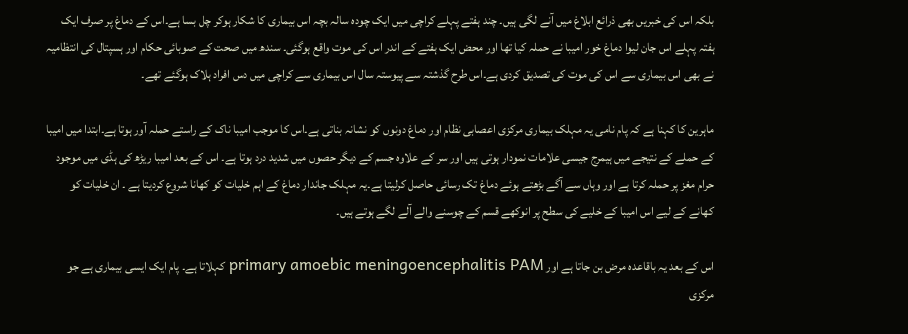بلکہ اس کی خبریں بھی ذرائع ابلاغ میں آنے لگی ہیں۔ چند ہفتے پہلے کراچی میں ایک چودہ سالہ بچہ اس بیماری کا شکار ہوکر چل بسا ہے۔اس کے دماغ پر صرف ایک ہفتہ پہلے اس جان لیوا دماغ خور امیبا نے حملہ کیا تھا اور محض ایک ہفتے کے اندر اس کی موت واقع ہوگئی۔ سندھ میں صحت کے صوبائی حکام اور ہسپتال کی انتظامیہ نے بھی اس بیماری سے اس کی موت کی تصدیق کردی ہے۔اس طرح گذشتہ سے پیوستہ سال اس بیماری سے کراچی میں دس افراد ہلاک ہوگئے تھے۔

ماہرین کا کہنا ہے کہ پام نامی یہ مہلک بیماری مرکزی اعصابی نظام اور دماغ دونوں کو نشانہ بناتی ہے۔اس کا موجب امیبا ناک کے راستے حملہ آور ہوتا ہے۔ابتدا میں امیبا کے حملے کے نتیجے میں ہیمرج جیسی علامات نمودار ہوتی ہیں اور سر کے علاوہ جسم کے دیگر حصوں میں شدید درد ہوتا ہے۔ اس کے بعد امیبا ریڑھ کی ہڈی میں موجود حرام مغز پر حملہ کرتا ہے اور وہاں سے آگے بڑھتے ہوئے دماغ تک رسائی حاصل کرلیتا ہے۔یہ مہلک جاندار دماغ کے اہم خلیات کو کھانا شروع کردیتا ہے ۔ ان خلیات کو کھانے کے لیے اس امیبا کے خلیے کی سطح پر انوکھے قسم کے چوسنے والے آلے لگے ہوتے ہیں۔

اس کے بعد یہ باقاعدہ مرض بن جاتا ہے اور primary amoebic meningoencephalitis PAM کہلاتا ہے۔ پام ایک ایسی بیماری ہے جو مرکزی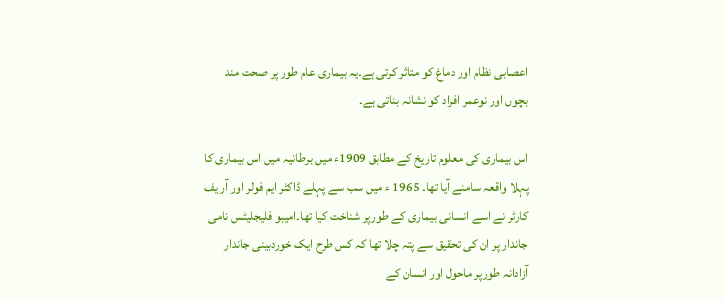اعصابی نظام اور دماغ کو متاثر کرتی ہے۔یہ بیماری عام طور پر صحت مند بچوں اور نوعمر افراد کو نشانہ بناتی ہے۔

اس بیماری کی معلوم تاریخ کے مطابق 1909ء میں برطانیہ میں اس بیماری کا پہلا واقعہ سامنے آیا تھا۔ 1965 ء میں سب سے پہلے ڈاکٹر ایم فولر اور آر یف کارٹر نے اسے انسانی بیماری کے طورپر شناخت کیا تھا۔امیبو فلیجلیٹس نامی جاندار پر ان کی تحقیق سے پتہ چلا تھا کہ کس طرح ایک خوردبینی جاندار آزادانہ طورپر ماحول اور انسان کے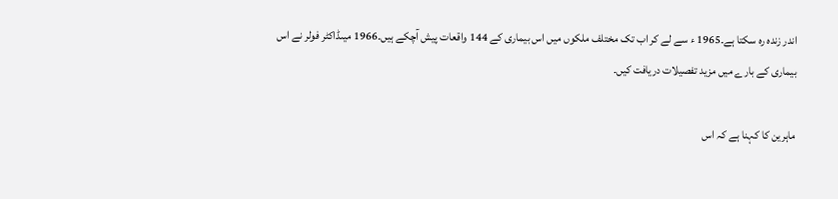اندر زندہ رہ سکتا ہے۔1965 ء سے لے کر اب تک مختلف ملکوں میں اس بیماری کے 144 واقعات پیش آچکے ہیں۔1966 میںڈاکٹر فولر نے اس بیماری کے بارے میں مزید تفصیلات دریافت کیں۔

ماہرین کا کہنا ہے کہ اس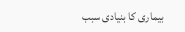بیماری کا بنیادی سبب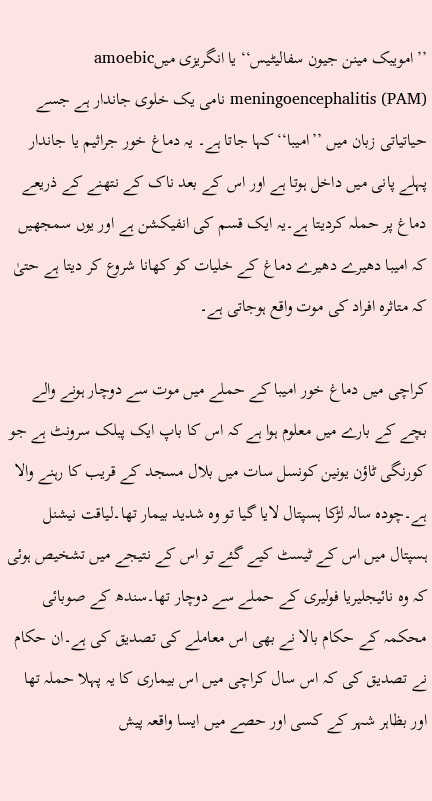’’امویبک مینن جیون سفالیٹیس‘‘ یا انگریزی میںamoebic meningoencephalitis (PAM) نامی یک خلوی جاندار ہے جسے حیاتیاتی زبان میں ’’امیبا‘‘ کہا جاتا ہے۔ یہ دماغ خور جراثیم یا جاندار پہلے پانی میں داخل ہوتا ہے اور اس کے بعد ناک کے نتھنے کے ذریعے دماغ پر حملہ کردیتا ہے۔یہ ایک قسم کی انفیکشن ہے اور یوں سمجھیں کہ امیبا دھیرے دھیرے دماغ کے خلیات کو کھانا شروع کر دیتا ہے حتیٰ کہ متاثرہ افراد کی موت واقع ہوجاتی ہے۔

کراچی میں دماغ خور امیبا کے حملے میں موت سے دوچار ہونے والے بچے کے بارے میں معلوم ہوا ہے کہ اس کا باپ ایک پبلک سرونٹ ہے جو کورنگی ٹاؤن یونین کونسل سات میں بلال مسجد کے قریب کا رہنے والا ہے۔چودہ سالہ لڑکا ہسپتال لایا گیا تو وہ شدید بیمار تھا۔لیاقت نیشنل ہسپتال میں اس کے ٹیسٹ کیے گئے تو اس کے نتیجے میں تشخیص ہوئی کہ وہ نائیجلیریا فولیری کے حملے سے دوچار تھا۔سندھ کے صوبائی محکمہ کے حکام بالا نے بھی اس معاملے کی تصدیق کی ہے۔ان حکام نے تصدیق کی کہ اس سال کراچی میں اس بیماری کا یہ پہلا حملہ تھا اور بظاہر شہر کے کسی اور حصے میں ایسا واقعہ پیش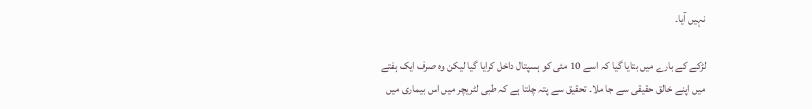نہیں آیا۔

لڑکے کے بارے میں بتایا گیا کہ اسے 10 مئی کو ہسپتال داخل کرایا گیا لیکن وہ صرف ایک ہفتے میں اپنے خالق حقیقی سے جا ملا۔ تحقیق سے پتہ چلتا ہے کہ طبی لٹریچر میں اس بیماری میں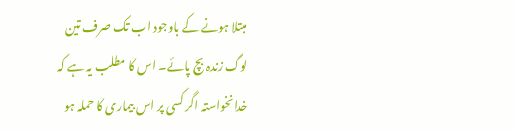مبتلا ہونے کے باوجود اب تک صرف تین لوگ زندہ بچ پائے۔ اس کا مطلب یہ ہے کہ خدانخواستہ اگر کسی پر اس بیماری کا حملہ ہو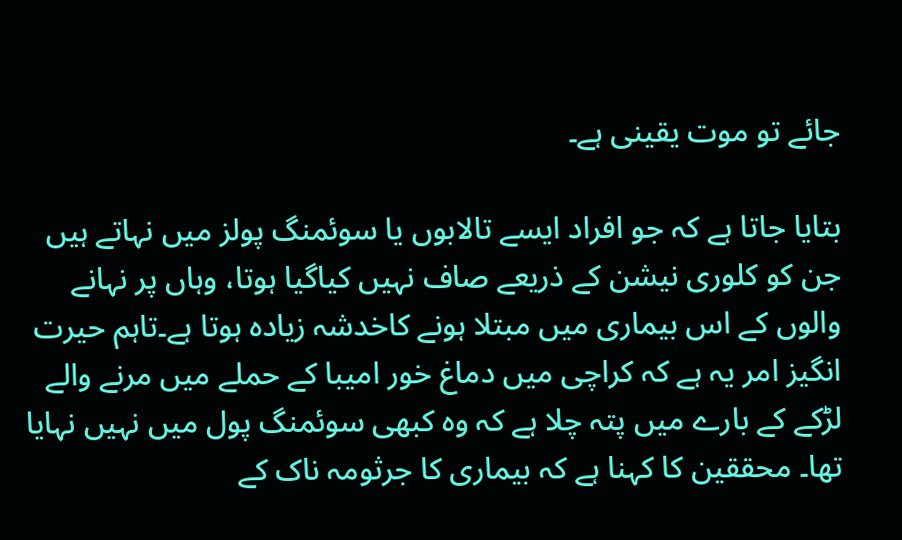جائے تو موت یقینی ہے۔

بتایا جاتا ہے کہ جو افراد ایسے تالابوں یا سوئمنگ پولز میں نہاتے ہیں جن کو کلوری نیشن کے ذریعے صاف نہیں کیاگیا ہوتا، وہاں پر نہانے والوں کے اس بیماری میں مبتلا ہونے کاخدشہ زیادہ ہوتا ہے۔تاہم حیرت انگیز امر یہ ہے کہ کراچی میں دماغ خور امیبا کے حملے میں مرنے والے لڑکے کے بارے میں پتہ چلا ہے کہ وہ کبھی سوئمنگ پول میں نہیں نہایا تھا۔ محققین کا کہنا ہے کہ بیماری کا جرثومہ ناک کے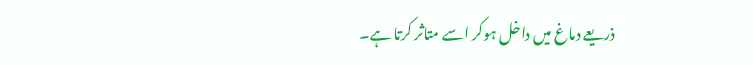ذریعے دماغ میں داخل ہوکر اسے متاثر کرتا ہے۔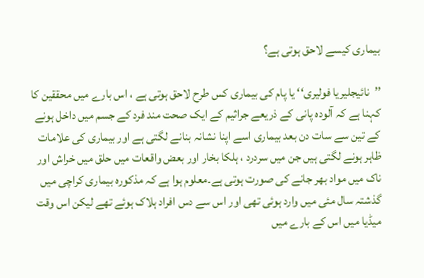بیماری کیسے لاحق ہوتی ہے؟

’’نائیجلیریا فولیری‘‘ یا پام کی بیماری کس طرح لاحق ہوتی ہے ، اس بارے میں محققین کا کہنا ہے کہ آلودہ پانی کے ذریعے جراثیم کے ایک صحت مند فرد کے جسم میں داخل ہونے کے تین سے سات دن بعد بیماری اسے اپنا نشانہ بنانے لگتی ہے اور بیماری کی علامات ظاہر ہونے لگتی ہیں جن میں سردرد ، ہلکا بخار اور بعض واقعات میں حلق میں خراش اور ناک میں مواد بھر جانے کی صورت ہوتی ہے۔معلوم ہوا ہے کہ مذکورہ بیماری کراچی میں گذشتہ سال مئی میں وارد ہوئی تھی اور اس سے دس افراد ہلاک ہوئے تھے لیکن اس وقت میڈیا میں اس کے بارے میں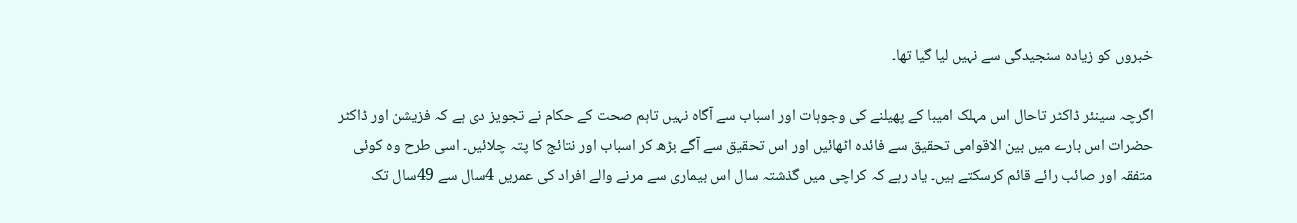خبروں کو زیادہ سنجیدگی سے نہیں لیا گیا تھا۔

اگرچہ سینئر ڈاکٹر تاحال اس مہلک امیبا کے پھیلنے کی وجوہات اور اسباب سے آگاہ نہیں تاہم صحت کے حکام نے تجویز دی ہے کہ فزیشن اور ڈاکٹر حضرات اس بارے میں بین الاقوامی تحقیق سے فائدہ اٹھائیں اور اس تحقیق سے آگے بڑھ کر اسباب اور نتائج کا پتہ چلائیں۔ اسی طرح وہ کوئی متفقہ اور صائب رائے قائم کرسکتے ہیں۔ یاد رہے کہ کراچی میں گذشتہ سال اس بیماری سے مرنے والے افراد کی عمریں 4سال سے 49سال تک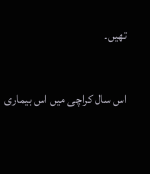تھیں۔

اس سال کراچی میں اس بیماری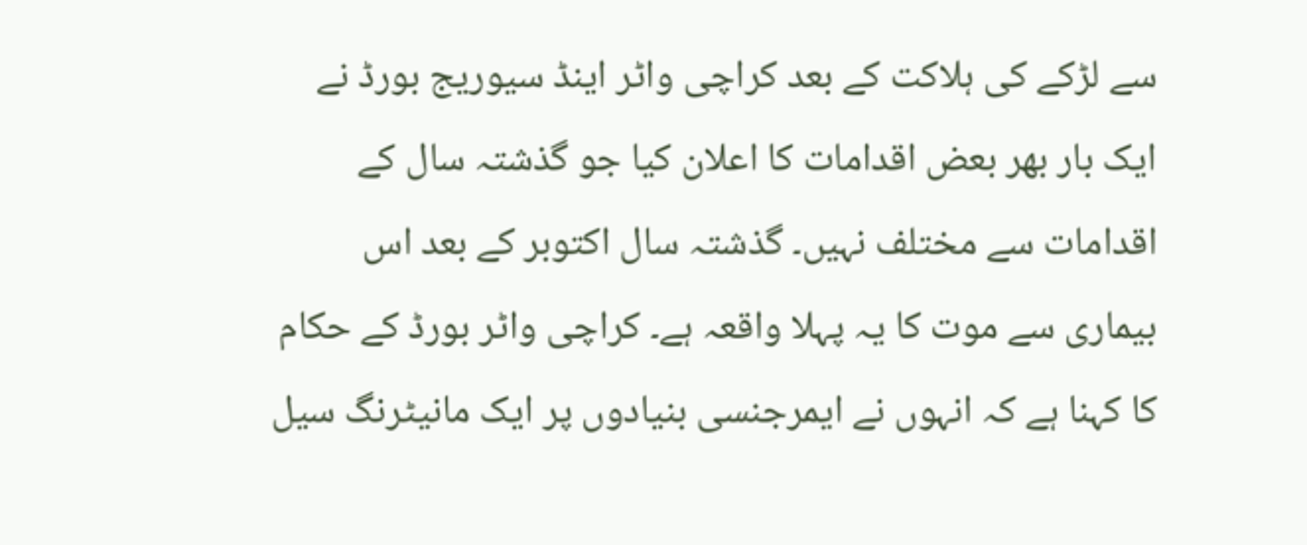سے لڑکے کی ہلاکت کے بعد کراچی واٹر اینڈ سیوریج بورڈ نے ایک بار بھر بعض اقدامات کا اعلان کیا جو گذشتہ سال کے اقدامات سے مختلف نہیں۔ گذشتہ سال اکتوبر کے بعد اس بیماری سے موت کا یہ پہلا واقعہ ہے۔ کراچی واٹر بورڈ کے حکام کا کہنا ہے کہ انہوں نے ایمرجنسی بنیادوں پر ایک مانیٹرنگ سیل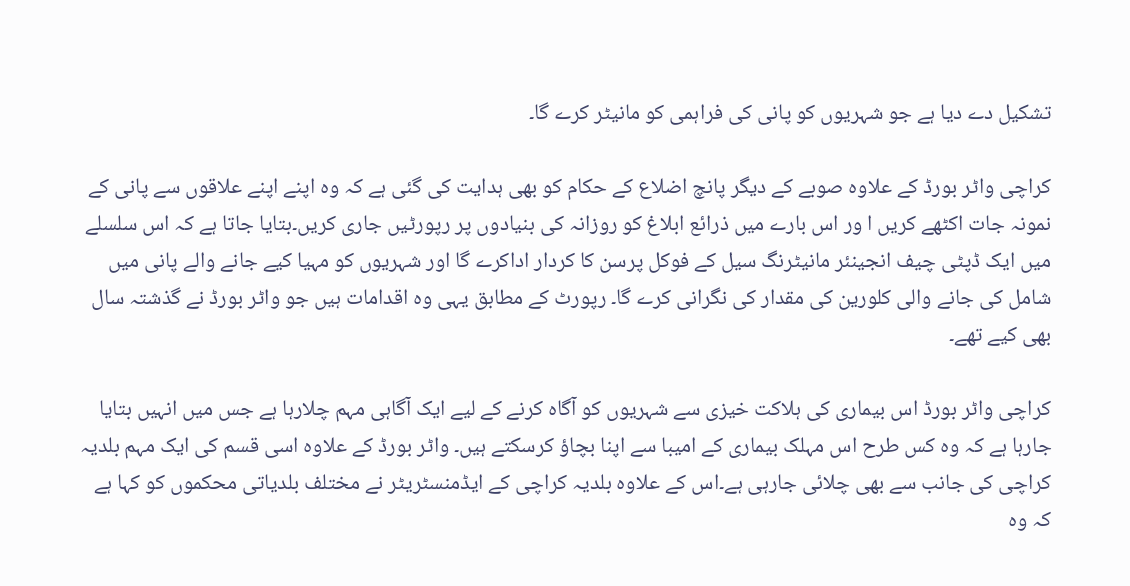تشکیل دے دیا ہے جو شہریوں کو پانی کی فراہمی کو مانیٹر کرے گا۔

کراچی واٹر بورڈ کے علاوہ صوبے کے دیگر پانچ اضلاع کے حکام کو بھی ہدایت کی گئی ہے کہ وہ اپنے اپنے علاقوں سے پانی کے نمونہ جات اکٹھے کریں ا ور اس بارے میں ذرائع ابلاغ کو روزانہ کی بنیادوں پر رپورٹیں جاری کریں۔بتایا جاتا ہے کہ اس سلسلے میں ایک ڈپٹی چیف انجینئر مانیٹرنگ سیل کے فوکل پرسن کا کردار اداکرے گا اور شہریوں کو مہیا کیے جانے والے پانی میں شامل کی جانے والی کلورین کی مقدار کی نگرانی کرے گا۔ رپورٹ کے مطابق یہی وہ اقدامات ہیں جو واٹر بورڈ نے گذشتہ سال بھی کیے تھے۔

کراچی واٹر بورڈ اس بیماری کی ہلاکت خیزی سے شہریوں کو آگاہ کرنے کے لیے ایک آگاہی مہم چلارہا ہے جس میں انہیں بتایا جارہا ہے کہ وہ کس طرح اس مہلک بیماری کے امیبا سے اپنا بچاؤ کرسکتے ہیں۔ واٹر بورڈ کے علاوہ اسی قسم کی ایک مہم بلدیہ کراچی کی جانب سے بھی چلائی جارہی ہے۔اس کے علاوہ بلدیہ کراچی کے ایڈمنسٹریٹر نے مختلف بلدیاتی محکموں کو کہا ہے کہ وہ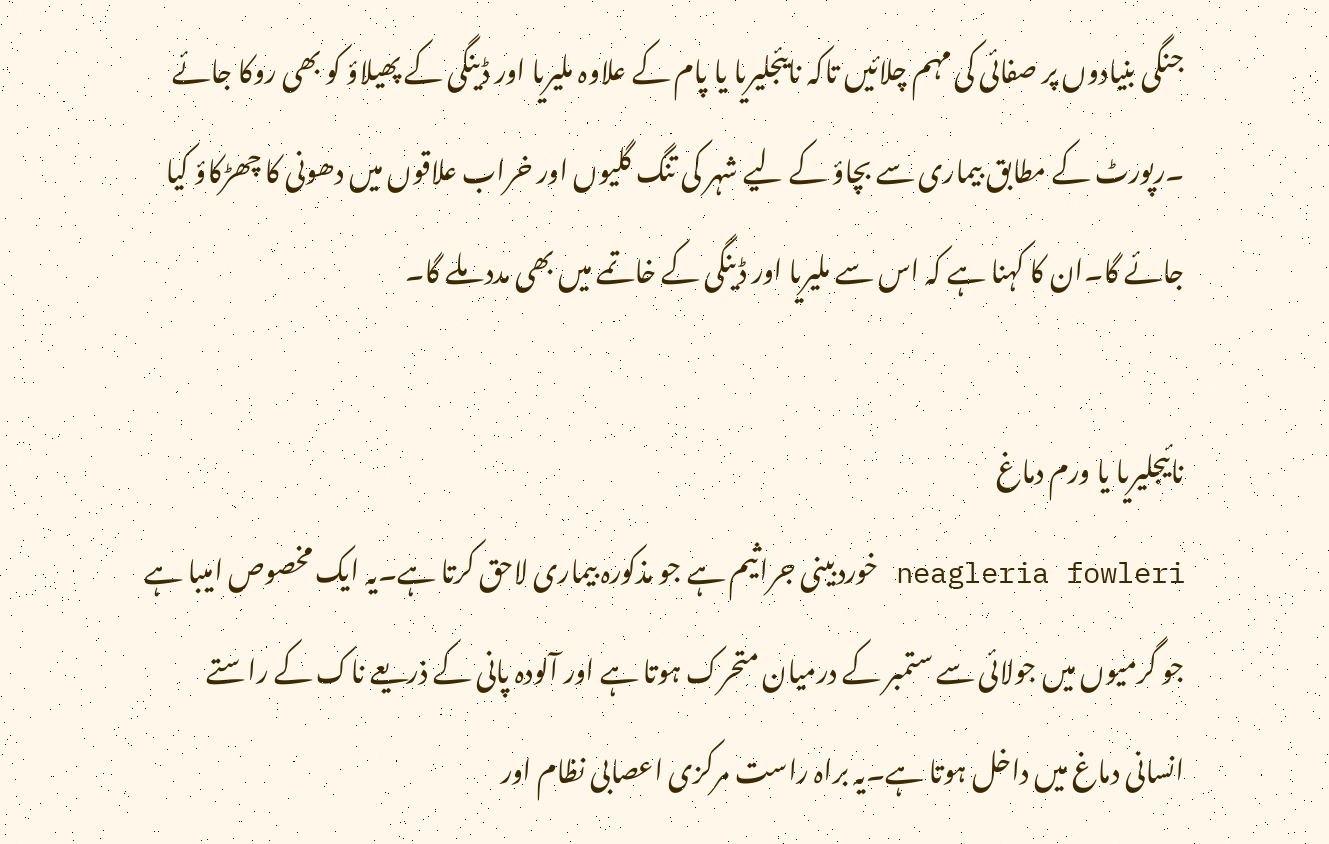جنگی بنیادوں پر صفائی کی مہم چلائیں تاکہ نایئجلیریا یا پام کے علاوہ ملیریا اور ڈینگی کے پھیلاؤ کو بھی روکا جائے ۔رپورٹ کے مطابق بیماری سے بچاؤ کے لیے شہر کی تنگ گلیوں اور خراب علاقوں میں دھونی کا چھڑکاؤ کیا جائے گا۔ان کا کہنا ہے کہ اس سے ملیریا اور ڈینگی کے خاتمے میں بھی مدد ملے گا۔

نائیجلیریا یا ورم دماغ
neagleria fowleri خوردبینی جراثیم ہے جو مذکورہ بیماری لاحق کرتا ہے۔یہ ایک مخصوص امیبا ہے جو گرمیوں میں جولائی سے ستمبر کے درمیان متحرک ہوتا ہے اور آلودہ پانی کے ذریعے ناک کے راستے انسانی دماغ میں داخل ہوتا ہے۔یہ براہ راست مرکزی اعصابی نظام اور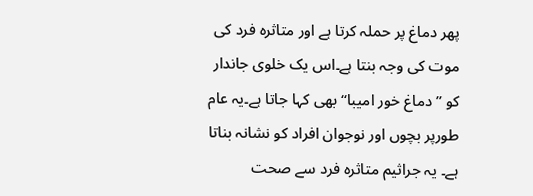پھر دماغ پر حملہ کرتا ہے اور متاثرہ فرد کی موت کی وجہ بنتا ہے۔اس یک خلوی جاندار کو ’’دماغ خور امیبا‘‘ بھی کہا جاتا ہے۔یہ عام طورپر بچوں اور نوجوان افراد کو نشانہ بناتا ہے۔ یہ جراثیم متاثرہ فرد سے صحت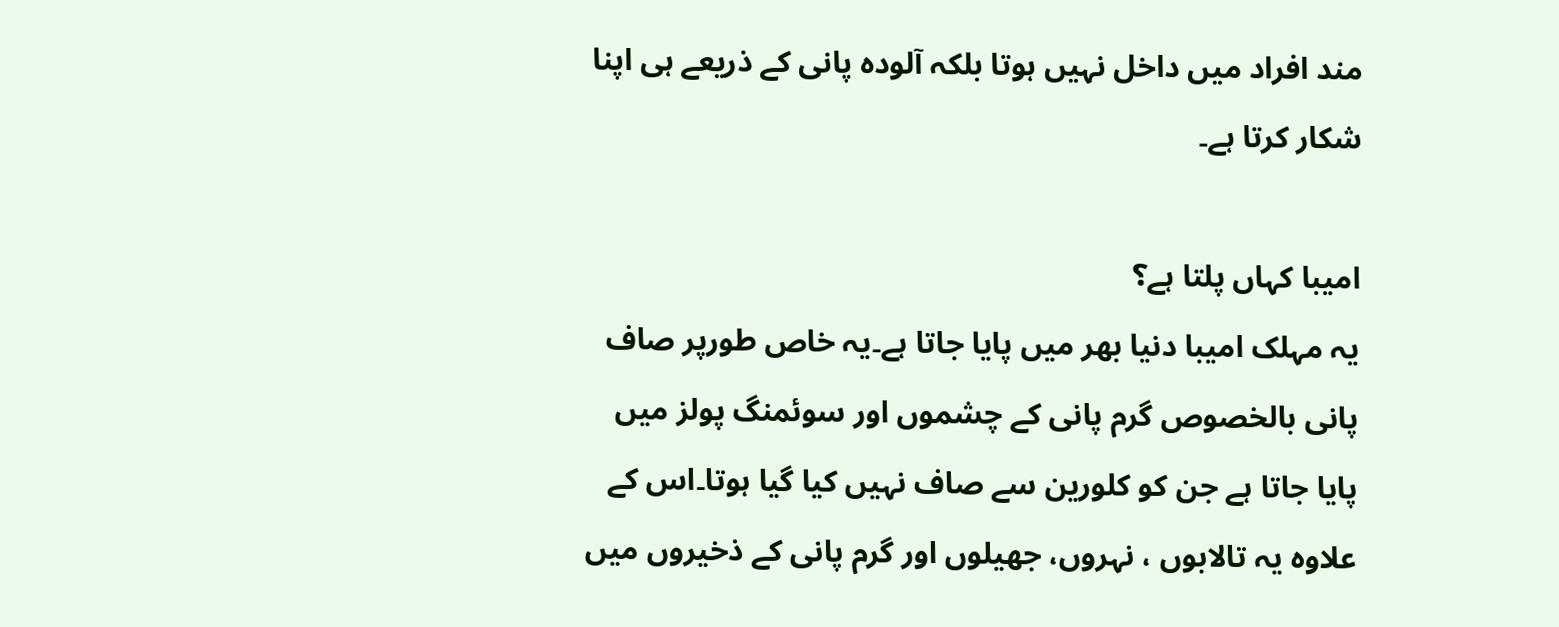مند افراد میں داخل نہیں ہوتا بلکہ آلودہ پانی کے ذریعے ہی اپنا شکار کرتا ہے۔

امیبا کہاں پلتا ہے؟
یہ مہلک امیبا دنیا بھر میں پایا جاتا ہے۔یہ خاص طورپر صاف پانی بالخصوص گرم پانی کے چشموں اور سوئمنگ پولز میں پایا جاتا ہے جن کو کلورین سے صاف نہیں کیا گیا ہوتا۔اس کے علاوہ یہ تالابوں ، نہروں، جھیلوں اور گرم پانی کے ذخیروں میں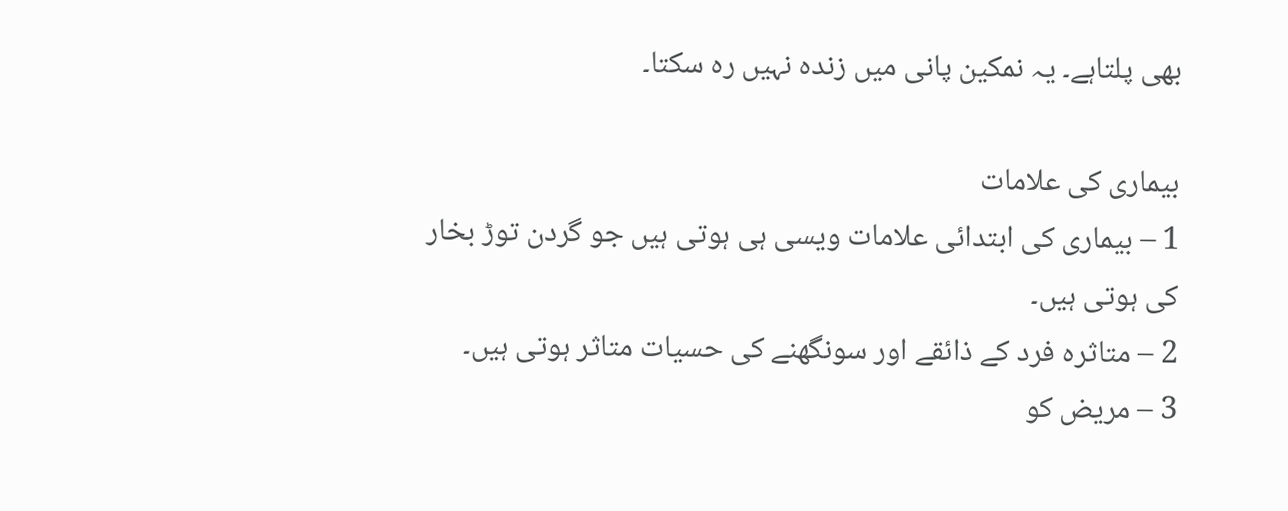بھی پلتاہے۔ یہ نمکین پانی میں زندہ نہیں رہ سکتا۔

بیماری کی علامات
1 – بیماری کی ابتدائی علامات ویسی ہی ہوتی ہیں جو گردن توڑ بخار کی ہوتی ہیں۔
2 – متاثرہ فرد کے ذائقے اور سونگھنے کی حسیات متاثر ہوتی ہیں۔
3 – مریض کو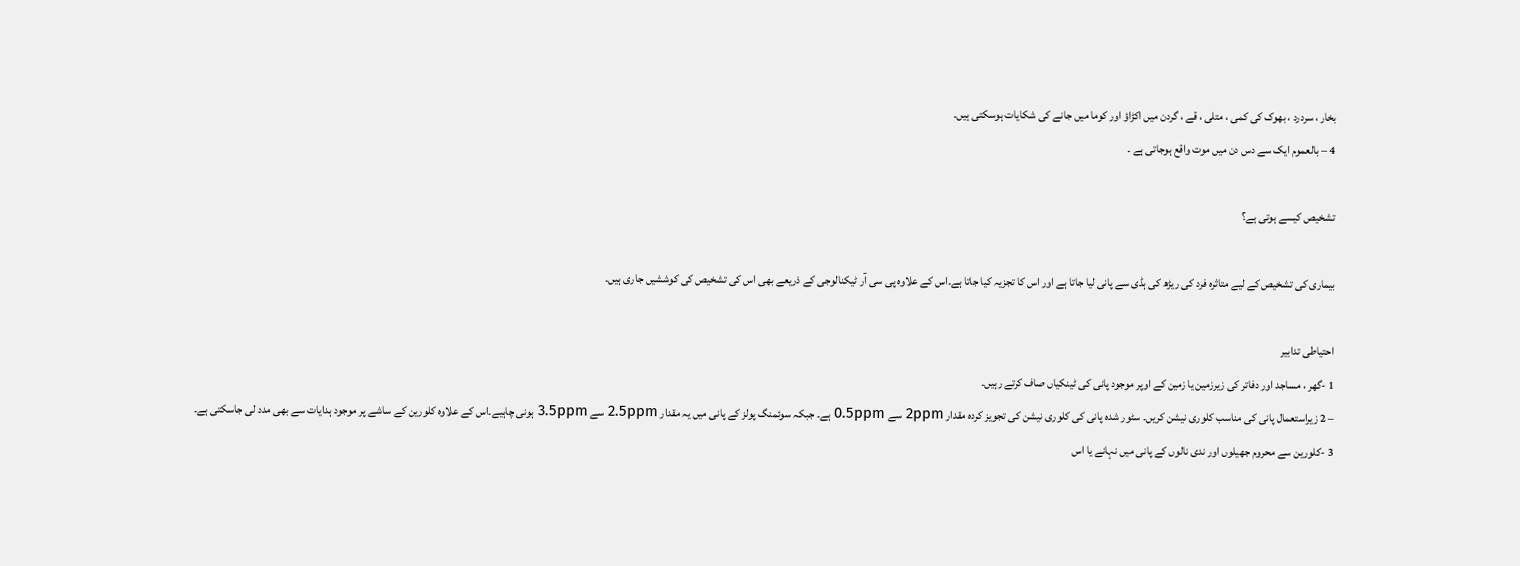بخار ، سردرد ، بھوک کی کمی ، متلی ، قے ، گردن میں اکڑاؤ اور کوما میں جانے کی شکایات ہوسکتی ہیں۔
4 – بالعموم ایک سے دس دن میں موت واقع ہوجاتی ہے ۔

تشخیص کیسے ہوتی ہے؟

بیماری کی تشخیص کے لیے متاثرہ فرد کی ریڑھ کی ہڈی سے پانی لیا جاتا ہے اور اس کا تجزیہ کیا جاتا ہے۔اس کے علاوہ پی سی آر ٹیکنالوجی کے ذریعے بھی اس کی تشخیص کی کوششیں جاری ہیں۔

احتیاطی تدابیر
1 -گھر ، مساجد اور دفاتر کی زیرزمین یا زمین کے اوپر موجود پانی کی ٹینکیاں صاف کرتے رہیں۔
– 2 زیراستعمال پانی کی مناسب کلوری نیشن کریں۔ سٹور شدہ پانی کی کلوری نیشن کی تجویز کردہ مقدار 2ppm سے 0.5ppm ہے۔ جبکہ سوئمنگ پولز کے پانی میں یہ مقدار 2.5ppm سے 3.5ppm ہونی چاہیے۔اس کے علاوہ کلورین کے ساشے پر موجود ہدایات سے بھی مدد لی جاسکتی ہے۔
3 -کلورین سے محروم جھیلوں اور ندی نالوں کے پانی میں نہانے یا اس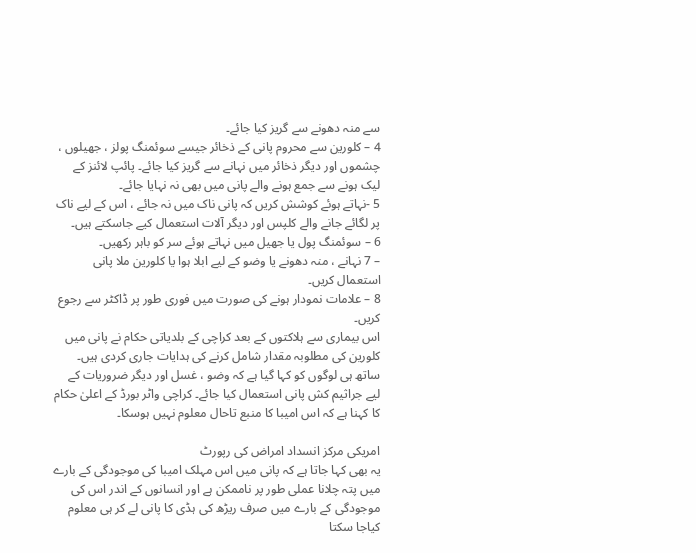سے منہ دھونے سے گریز کیا جائے۔
4 – کلورین سے محروم پانی کے ذخائر جیسے سوئمنگ پولز ، جھیلوں ، چشموں اور دیگر ذخائر میں نہانے سے گریز کیا جائے۔ پائپ لائنز کے لیک ہونے سے جمع ہونے والے پانی میں بھی نہ نہایا جائے۔
5 -نہاتے ہوئے کوشش کریں کہ پانی ناک میں نہ جائے ، اس کے لیے ناک پر لگائے جانے والے کلپس اور دیگر آلات استعمال کیے جاسکتے ہیں۔
6 – سوئمنگ پول یا جھیل میں نہاتے ہوئے سر کو باہر رکھیں۔
– 7 نہانے ، منہ دھونے یا وضو کے لیے ابلا ہوا یا کلورین ملا پانی استعمال کریں۔
8 – علامات نمودار ہونے کی صورت میں فوری طور پر ڈاکٹر سے رجوع کریں۔
اس بیماری سے ہلاکتوں کے بعد کراچی کے بلدیاتی حکام نے پانی میں کلورین کی مطلوبہ مقدار شامل کرنے کی ہدایات جاری کردی ہیں۔ ساتھ ہی لوگوں کو کہا گیا ہے کہ وضو ، غسل اور دیگر ضروریات کے لیے جراثیم کش پانی استعمال کیا جائے۔ کراچی واٹر بورڈ کے اعلیٰ حکام کا کہنا ہے کہ اس امیبا کا منبع تاحال معلوم نہیں ہوسکا۔

امریکی مرکز انسداد امراض کی رپورٹ
یہ بھی کہا جاتا ہے کہ پانی میں اس مہلک امیبا کی موجودگی کے بارے میں پتہ چلانا عملی طور پر ناممکن ہے اور انسانوں کے اندر اس کی موجودگی کے بارے میں صرف ریڑھ کی ہڈی کا پانی لے کر ہی معلوم کیاجا سکتا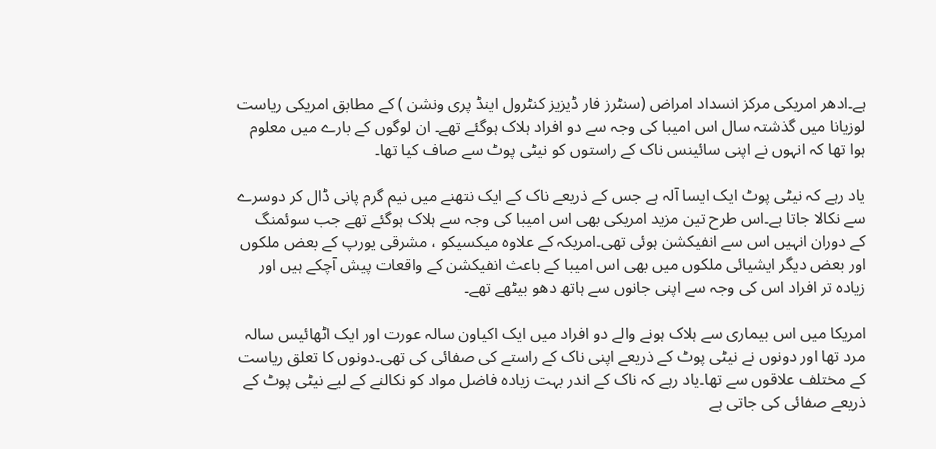ہے۔ادھر امریکی مرکز انسداد امراض (سنٹرز فار ڈیزیز کنٹرول اینڈ پری ونشن ) کے مطابق امریکی ریاست لوزیانا میں گذشتہ سال اس امیبا کی وجہ سے دو افراد ہلاک ہوگئے تھے۔ ان لوگوں کے بارے میں معلوم ہوا تھا کہ انہوں نے اپنی سائینس ناک کے راستوں کو نیٹی پوٹ سے صاف کیا تھا۔

یاد رہے کہ نیٹی پوٹ ایک ایسا آلہ ہے جس کے ذریعے ناک کے ایک نتھنے میں نیم گرم پانی ڈال کر دوسرے سے نکالا جاتا ہے۔اس طرح تین مزید امریکی بھی اس امیبا کی وجہ سے ہلاک ہوگئے تھے جب سوئمنگ کے دوران انہیں اس سے انفیکشن ہوئی تھی۔امریکہ کے علاوہ میکسیکو ، مشرقی یورپ کے بعض ملکوں اور بعض دیگر ایشیائی ملکوں میں بھی اس امیبا کے باعث انفیکشن کے واقعات پیش آچکے ہیں اور زیادہ تر افراد اس کی وجہ سے اپنی جانوں سے ہاتھ دھو بیٹھے تھے۔

امریکا میں اس بیماری سے ہلاک ہونے والے دو افراد میں ایک اکیاون سالہ عورت اور ایک اٹھائیس سالہ مرد تھا اور دونوں نے نیٹی پوٹ کے ذریعے اپنی ناک کے راستے کی صفائی کی تھی۔دونوں کا تعلق ریاست کے مختلف علاقوں سے تھا۔یاد رہے کہ ناک کے اندر بہت زیادہ فاضل مواد کو نکالنے کے لیے نیٹی پوٹ کے ذریعے صفائی کی جاتی ہے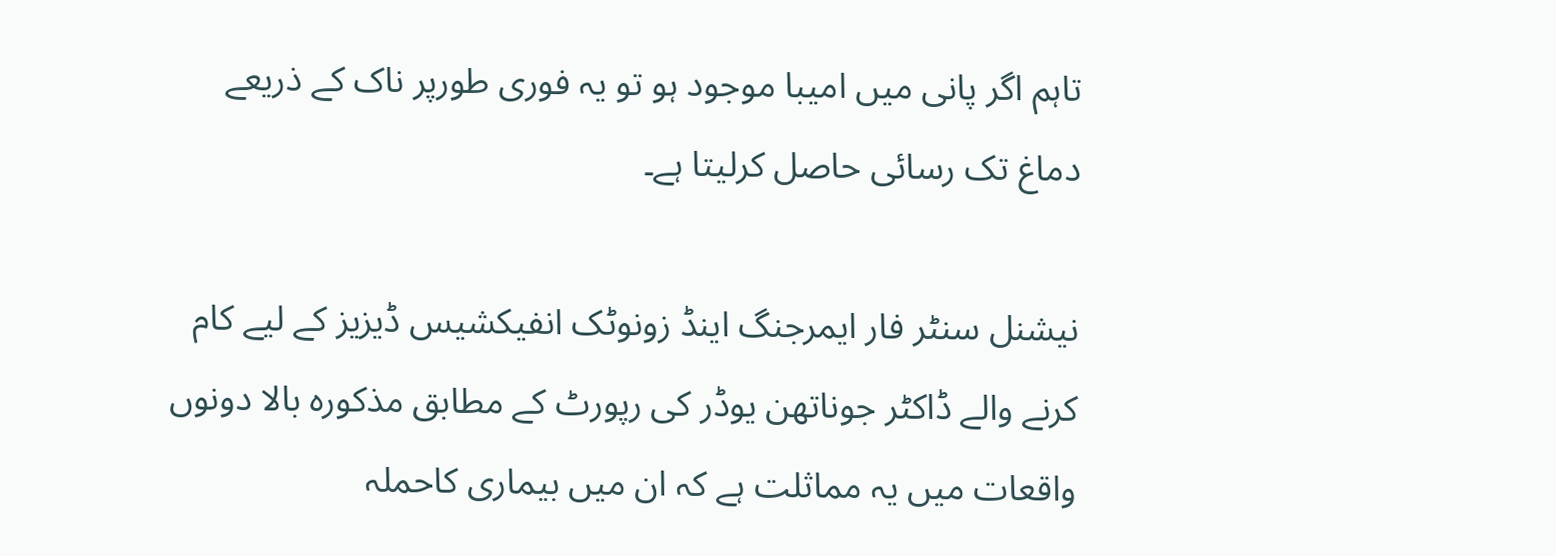تاہم اگر پانی میں امیبا موجود ہو تو یہ فوری طورپر ناک کے ذریعے دماغ تک رسائی حاصل کرلیتا ہے۔

نیشنل سنٹر فار ایمرجنگ اینڈ زونوٹک انفیکشیس ڈیزیز کے لیے کام کرنے والے ڈاکٹر جوناتھن یوڈر کی رپورٹ کے مطابق مذکورہ بالا دونوں واقعات میں یہ مماثلت ہے کہ ان میں بیماری کاحملہ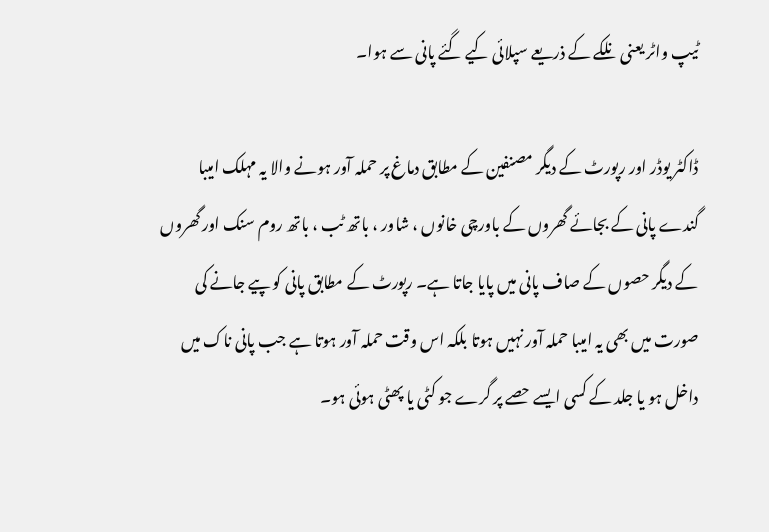ٹیپ واٹر یعنی نلکے کے ذریعے سپلائی کیے گئے پانی سے ہوا۔

ڈاکٹر یوڈر اور رپورٹ کے دیگر مصنفین کے مطابق دماغ پر حملہ آور ہونے والا یہ مہلک امیبا گندے پانی کے بجائے گھروں کے باورچی خانوں ، شاور ، باتھ ٹب ، باتھ روم سنک اور گھروں کے دیگر حصوں کے صاف پانی میں پایا جاتا ہے۔ رپورٹ کے مطابق پانی کو پیے جانے کی صورت میں بھی یہ امیبا حملہ آور نہیں ہوتا بلکہ اس وقت حملہ آور ہوتا ہے جب پانی ناک میں داخل ہو یا جلد کے کسی ایسے حصے پر گرے جو کٹی یا پھٹی ہوئی ہو۔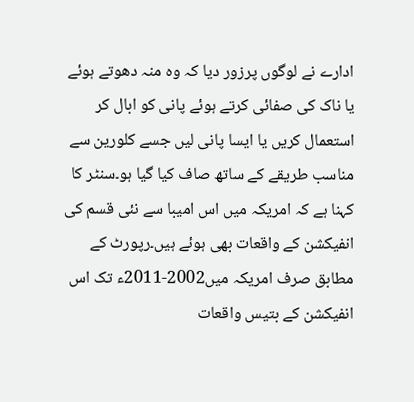ادارے نے لوگوں پرزور دیا کہ وہ منہ دھوتے ہوئے یا ناک کی صفائی کرتے ہوئے پانی کو ابال کر استعمال کریں یا ایسا پانی لیں جسے کلورین سے مناسب طریقے کے ساتھ صاف کیا گیا ہو۔سنٹر کا کہنا ہے کہ امریکہ میں اس امیبا سے نئی قسم کی انفیکشن کے واقعات بھی ہوئے ہیں۔رپورٹ کے مطابق صرف امریکہ میں2002-2011ء تک اس انفیکشن کے بتیس واقعات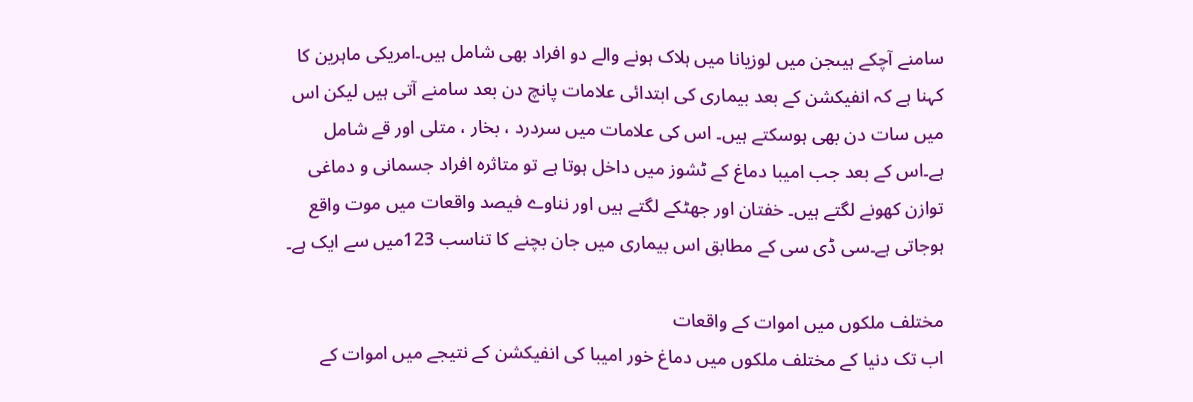سامنے آچکے ہیںجن میں لوزیانا میں ہلاک ہونے والے دو افراد بھی شامل ہیں۔امریکی ماہرین کا کہنا ہے کہ انفیکشن کے بعد بیماری کی ابتدائی علامات پانچ دن بعد سامنے آتی ہیں لیکن اس میں سات دن بھی ہوسکتے ہیں۔ اس کی علامات میں سردرد ، بخار ، متلی اور قے شامل ہے۔اس کے بعد جب امیبا دماغ کے ٹشوز میں داخل ہوتا ہے تو متاثرہ افراد جسمانی و دماغی توازن کھونے لگتے ہیں۔ خفتان اور جھٹکے لگتے ہیں اور نناوے فیصد واقعات میں موت واقع ہوجاتی ہے۔سی ڈی سی کے مطابق اس بیماری میں جان بچنے کا تناسب 123میں سے ایک ہے۔

مختلف ملکوں میں اموات کے واقعات
اب تک دنیا کے مختلف ملکوں میں دماغ خور امیبا کی انفیکشن کے نتیجے میں اموات کے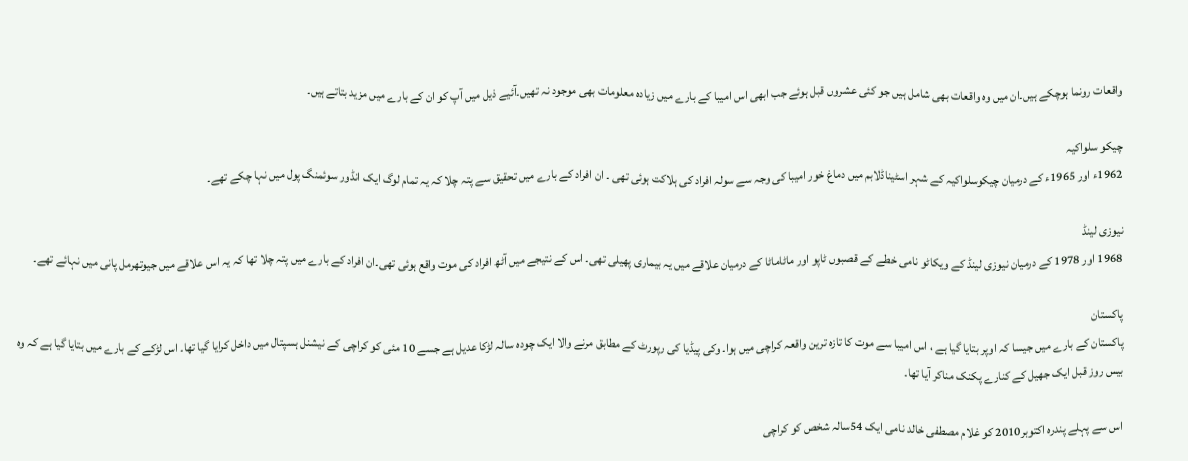واقعات رونما ہوچکے ہیں۔ان میں وہ واقعات بھی شامل ہیں جو کئی عشروں قبل ہوئے جب ابھی اس امیبا کے بارے میں زیادہ معلومات بھی موجود نہ تھیں۔آئیے ذیل میں آپ کو ان کے بارے میں مزید بتاتے ہیں۔

چیکو سلواکیہ
1962ء اور 1965ء کے درمیان چیکوسلواکیہ کے شہر اسٹیناڈلابم میں دماغ خور امیبا کی وجہ سے سولہ افراد کی ہلاکت ہوئی تھی ۔ ان افراد کے بارے میں تحقیق سے پتہ چلا کہ یہ تمام لوگ ایک انڈور سوئمنگ پول میں نہا چکے تھے۔

نیوزی لینڈ
1968 اور 1978 کے درمیان نیوزی لینڈ کے ویکاٹو نامی خطے کے قصبوں ٹاپو اور ماٹاماٹا کے درمیان علاقے میں یہ بیماری پھیلی تھی۔ اس کے نتیجے میں آٹھ افراد کی موت واقع ہوئی تھی۔ان افراد کے بارے میں پتہ چلا تھا کہ یہ اس علاقے میں جیوتھرمل پانی میں نہائے تھے۔

پاکستان
پاکستان کے بارے میں جیسا کہ اوپر بتایا گیا ہے ، اس امیبا سے موت کا تازہ ترین واقعہ کراچی میں ہوا۔ وکی پیڈیا کی رپورٹ کے مطابق مرنے والا ایک چودہ سالہ لڑکا عدیل ہے جسے 10 مئی کو کراچی کے نیشنل ہسپتال میں داخل کرایا گیا تھا۔ اس لڑکے کے بارے میں بتایا گیا ہے کہ وہ بیس روز قبل ایک جھیل کے کنارے پکنک مناکر آیا تھا۔

اس سے پہلے پندرہ اکتوبر2010 کو غلام مصطفی خالد نامی ایک 54سالہ شخص کو کراچی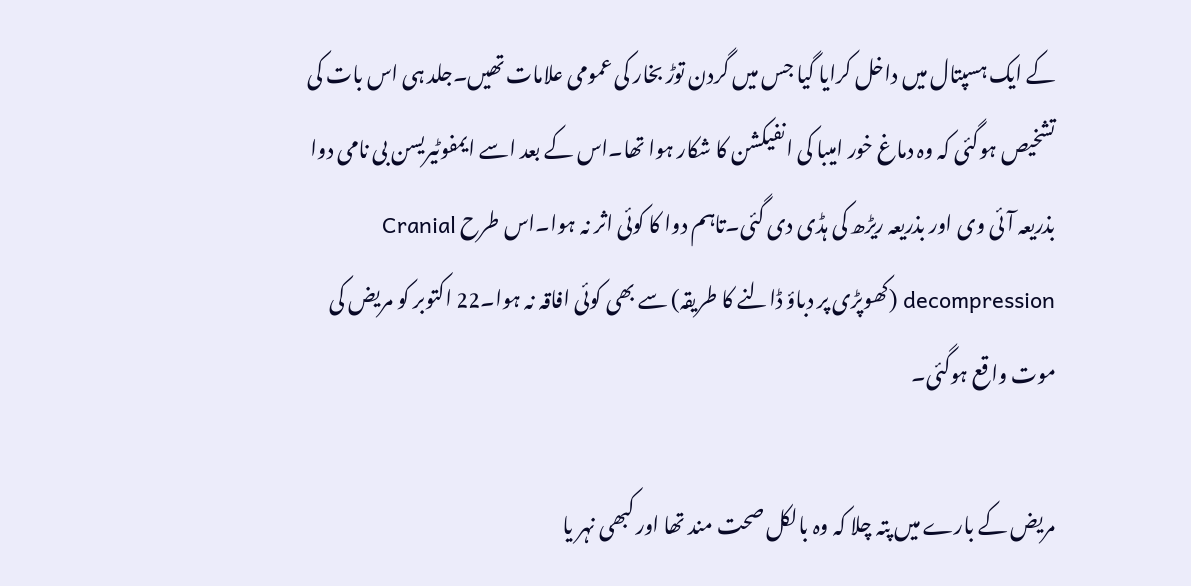کے ایک ہسپتال میں داخل کرایا گیا جس میں گردن توڑ بخار کی عمومی علامات تھیں۔جلد ہی اس بات کی تشخیص ہوگئی کہ وہ دماغ خور امیبا کی انفیکشن کا شکار ہوا تھا۔اس کے بعد اسے ایمفوٹیریسن بی نامی دوا بذریعہ آئی وی اور بذریعہ ریڑھ کی ہڈی دی گئی۔تاہم دوا کا کوئی اثر نہ ہوا۔اس طرح Cranial decompression (کھوپڑی پر دباؤ ڈالنے کا طریقہ) سے بھی کوئی افاقہ نہ ہوا۔22 اکتوبر کو مریض کی موت واقع ہوگئی۔

مریض کے بارے میں پتہ چلا کہ وہ بالکل صحت مند تھا اور کبھی نہر یا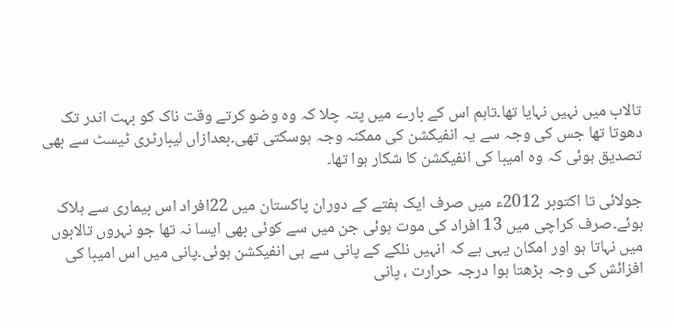تالاب میں نہیں نہایا تھا۔تاہم اس کے بارے میں پتہ چلا کہ وہ وضو کرتے وقت ناک کو بہت اندر تک دھوتا تھا جس کی وجہ سے یہ انفیکشن کی ممکنہ وجہ ہوسکتی تھی۔بعدازاں لیبارٹری ٹیسٹ سے بھی تصدیق ہوئی کہ وہ امیبا کی انفیکشن کا شکار ہوا تھا۔

جولائی تا اکتوبر 2012ء میں صرف ایک ہفتے کے دوران پاکستان میں 22افراد اس بیماری سے ہلاک ہوئے۔صرف کراچی میں 13 افراد کی موت ہوئی جن میں سے کوئی بھی ایسا نہ تھا جو نہروں تالابوں میں نہاتا ہو اور امکان یہی ہے کہ انہیں نلکے کے پانی سے ہی انفیکشن ہوئی۔پانی میں اس امیبا کی افزائش کی وجہ بڑھتا ہوا درجہ حرارت ، پانی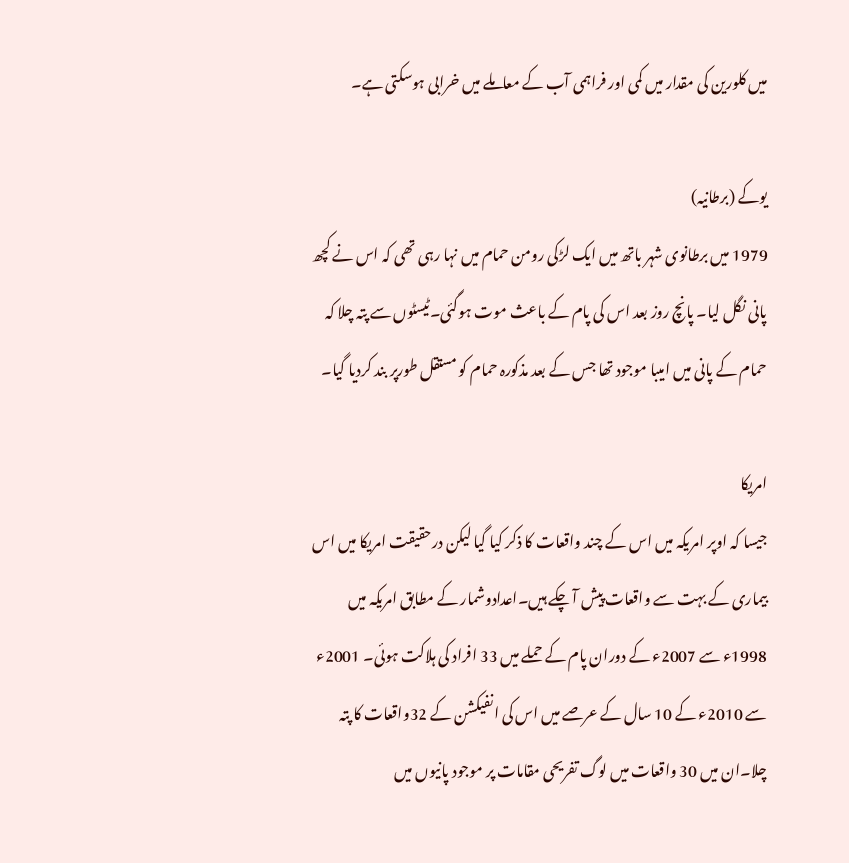میں کلورین کی مقدار میں کمی اور فراہمی آب کے معاملے میں خرابی ہوسکتی ہے۔

یوکے (برطانیہ)
1979 میں برطانوی شہر باتھ میں ایک لڑکی رومن حمام میں نہا رہی تھی کہ اس نے کچھ پانی نگل لیا۔ پانچ روز بعد اس کی پام کے باعث موت ہوگئی۔ٹیسٹوں سے پتہ چلا کہ حمام کے پانی میں امیبا موجود تھا جس کے بعد مذکورہ حمام کو مستقل طورپر بند کردیا گیا۔

امریکا
جیسا کہ اوپر امریکہ میں اس کے چند واقعات کا ذکر کیا گیا لیکن درحقیقت امریکا میں اس بیماری کے بہت سے واقعات پیش آ چکے ہیں۔اعدادوشمار کے مطابق امریکہ میں 1998ء سے 2007ء کے دوران پام کے حملے میں 33 افراد کی ہلاکت ہوئی۔ 2001ء سے 2010ء کے 10 سال کے عرصے میں اس کی انفیکشن کے 32واقعات کا پتہ چلا۔ان میں 30 واقعات میں لوگ تفریحی مقامات پر موجود پانیوں میں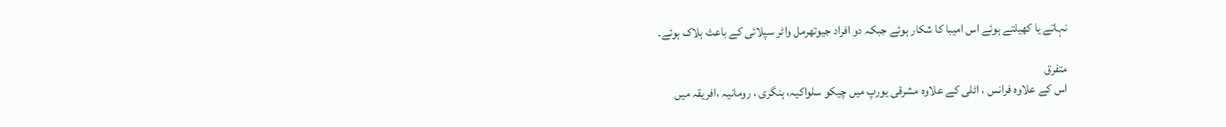نہاتے یا کھیلتے ہوئے اس امیبا کا شکار ہوئے جبکہ دو افراد جیوتھرمل واٹر سپلائی کے باعث ہلاک ہوئے۔

متفرق
اس کے علاوہ فرانس ، اٹلی کے علاوہ مشرقی یورپ میں چیکو سلواکیہ، ہنگری ، رومانیہ ،افریقہ میں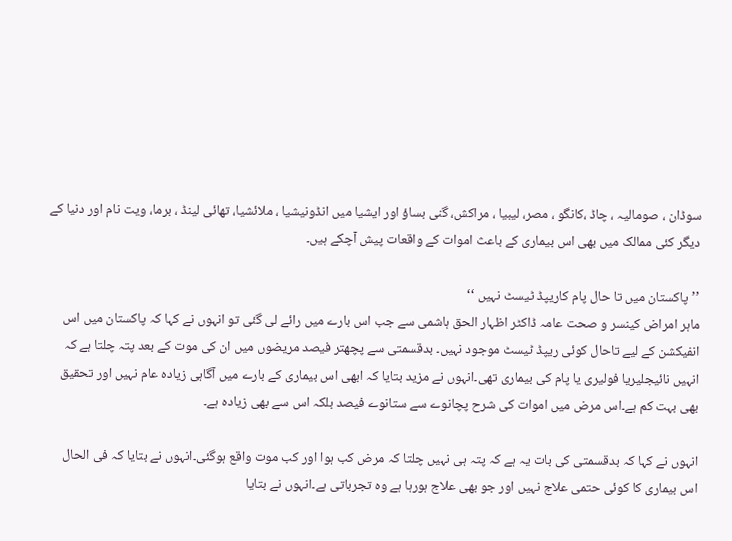سوڈان ، صومالیہ ، چاڈ ،کانگو ، مصر، لیبیا ، مراکش، گنی بساؤ اور ایشیا میں انڈونیشیا ، ملائشیا، تھائی لینڈ ، برما، ویت نام اور دنیا کے دیگر کئی ممالک میں بھی اس بیماری کے باعث اموات کے واقعات پیش آچکے ہیں۔

’’پاکستان میں تا حال پام کاریپڈ ٹیسٹ نہیں ‘‘
ماہر امراض کینسر و صحت عامہ ڈاکٹر اظہار الحق ہاشمی سے جب اس بارے میں رائے لی گئی تو انہوں نے کہا کہ پاکستان میں اس انفیکشن کے لیے تاحال کوئی ریپڈ ٹیسٹ موجود نہیں۔ بدقسمتی سے پچھتر فیصد مریضوں میں ان کی موت کے بعد پتہ چلتا ہے کہ انہیں نائیجلیریا فولیری یا پام کی بیماری تھی۔انہوں نے مزید بتایا کہ ابھی اس بیماری کے بارے میں آگاہی زیادہ عام نہیں اور تحقیق بھی بہت کم ہے۔اس مرض میں اموات کی شرح پچانوے سے ستانوے فیصد بلکہ اس سے بھی زیادہ ہے۔

انہوں نے کہا کہ بدقسمتی کی بات یہ ہے کہ پتہ ہی نہیں چلتا کہ مرض کب ہوا اور کب موت واقع ہوگئی۔انہوں نے بتایا کہ فی الحال اس بیماری کا کوئی حتمی علاج نہیں اور جو بھی علاج ہورہا ہے وہ تجرباتی ہے۔انہوں نے بتایا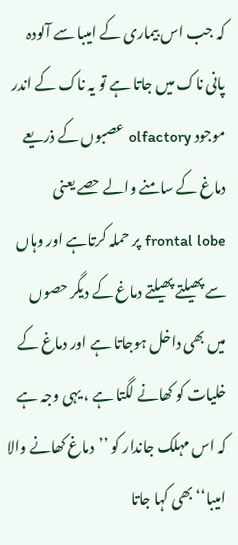کہ جب اس بیماری کے امیبا سے آلودہ پانی ناک میں جاتا ہے تو یہ ناک کے اندر موجود olfactory عصبوں کے ذریعے دماغ کے سامنے والے حصے یعنی frontal lobe پر حملہ کرتاہے اور وہاں سے پھیلتے پھیلتے دماغ کے دیگر حصوں میں بھی داخل ہوجاتا ہے اور دماغ کے خلیات کو کھانے لگتا ہے ، یہی وجہ ہے کہ اس مہلک جاندار کو ’’دماغ کھانے والا امیبا‘‘ بھی کہا جاتا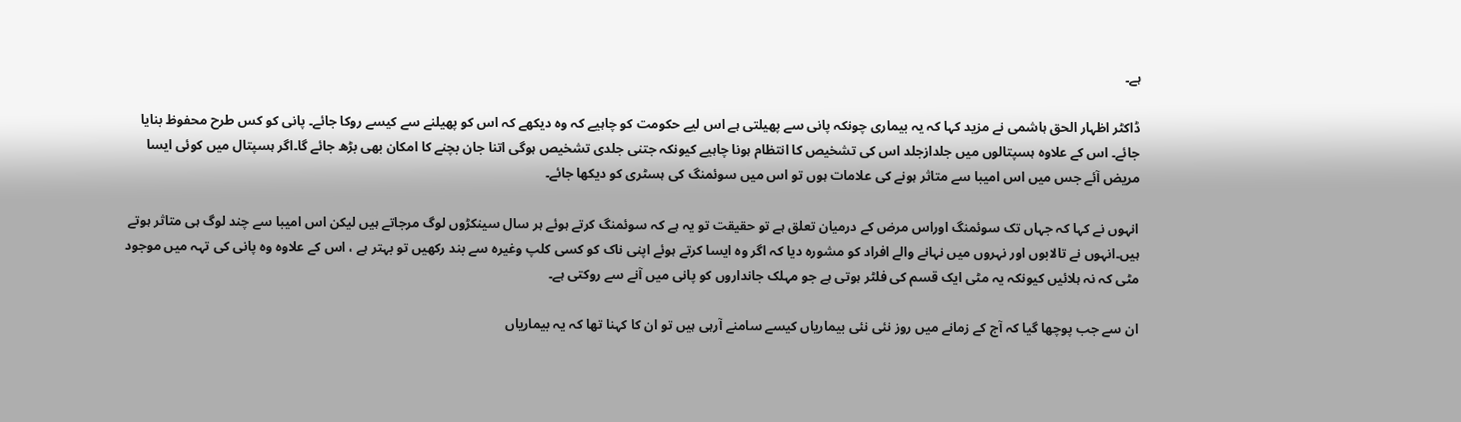ہے۔

ڈاکٹر اظہار الحق ہاشمی نے مزید کہا کہ یہ بیماری چونکہ پانی سے پھیلتی ہے اس لیے حکومت کو چاہیے کہ وہ دیکھے کہ اس کو پھیلنے سے کیسے روکا جائے۔ پانی کو کس طرح محفوظ بنایا جائے۔ اس کے علاوہ ہسپتالوں میں جلدازجلد اس کی تشخیص کا انتظام ہونا چاہیے کیونکہ جتنی جلدی تشخیص ہوگی اتنا جان بچنے کا امکان بھی بڑھ جائے گا۔اگر ہسپتال میں کوئی ایسا مریض آئے جس میں اس امیبا سے متاثر ہونے کی علامات ہوں تو اس میں سوئمنگ کی ہسٹری کو دیکھا جائے۔

انہوں نے کہا کہ جہاں تک سوئمنگ اوراس مرض کے درمیان تعلق ہے تو حقیقت تو یہ ہے کہ سوئمنگ کرتے ہوئے ہر سال سینکڑوں لوگ مرجاتے ہیں لیکن اس امیبا سے چند لوگ ہی متاثر ہوتے ہیں۔انہوں نے تالابوں اور نہروں میں نہانے والے افراد کو مشورہ دیا کہ اگر وہ ایسا کرتے ہوئے اپنی ناک کو کسی کلپ وغیرہ سے بند رکھیں تو بہتر ہے ، اس کے علاوہ وہ پانی کی تہہ میں موجود مٹی کہ نہ ہلائیں کیونکہ یہ مٹی ایک قسم کی فلٹر ہوتی ہے جو مہلک جانداروں کو پانی میں آنے سے روکتی ہے۔

ان سے جب پوچھا گیا کہ آج کے زمانے میں روز نئی نئی بیماریاں کیسے سامنے آرہی ہیں تو ان کا کہنا تھا کہ یہ بیماریاں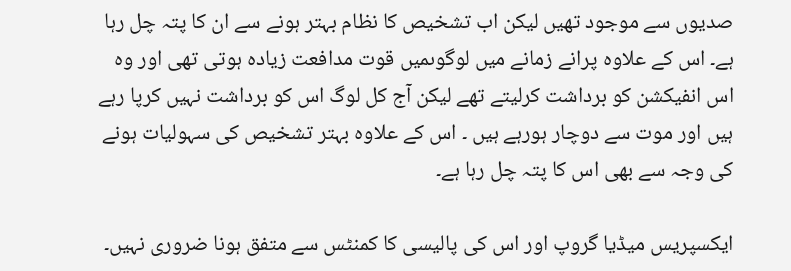صدیوں سے موجود تھیں لیکن اب تشخیص کا نظام بہتر ہونے سے ان کا پتہ چل رہا ہے۔ اس کے علاوہ پرانے زمانے میں لوگوںمیں قوت مدافعت زیادہ ہوتی تھی اور وہ اس انفیکشن کو برداشت کرلیتے تھے لیکن آج کل لوگ اس کو برداشت نہیں کرپا رہے ہیں اور موت سے دوچار ہورہے ہیں ۔ اس کے علاوہ بہتر تشخیص کی سہولیات ہونے کی وجہ سے بھی اس کا پتہ چل رہا ہے۔

ایکسپریس میڈیا گروپ اور اس کی پالیسی کا کمنٹس سے متفق ہونا ضروری نہیں۔